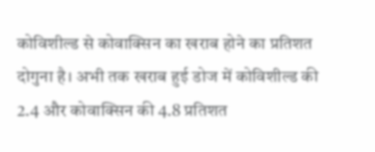कोविशील्ड से कोवाक्सिन का खराब होने का प्रतिशत दोगुना है। अभी तक खराब हुई डोज में कोविशील्ड की 2.4 और कोवाक्सिन की 4.8 प्रतिशत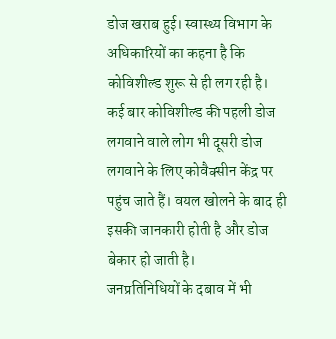डोज खराब हुई। स्वास्थ्य विभाग के अधिकारियों का कहना है कि कोविशील्ड शुरू से ही लग रही है। कई बार कोविशील्ड की पहली डोज लगवाने वाले लोग भी दूसरी डोज लगवाने के लिए कोवैक्सीन केंद्र पर पहुंच जाते हैं। वयल खोलने के बाद ही इसकी जानकारी होती है और डोज बेकार हो जाती है।
जनप्रतिनिधियों के दबाव में भी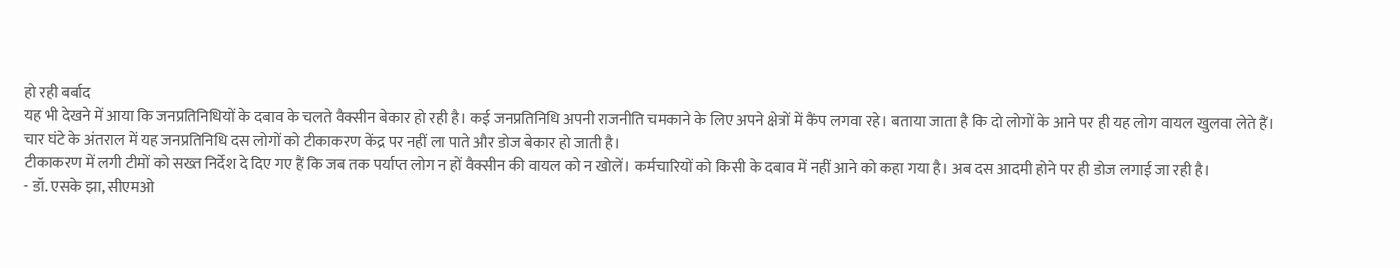हो रही बर्बाद
यह भी देखने में आया कि जनप्रतिनिधियों के दबाव के चलते वैक्सीन बेकार हो रही है। कई जनप्रतिनिधि अपनी राजनीति चमकाने के लिए अपने क्षेत्रों में कैंप लगवा रहे। बताया जाता है कि दो लोगों के आने पर ही यह लोग वायल खुलवा लेते हैं। चार घंटे के अंतराल में यह जनप्रतिनिधि दस लोगों को टीकाकरण केंद्र पर नहीं ला पाते और डोज बेकार हो जाती है।
टीकाकरण में लगी टीमों को सख्त निर्देश दे दिए गए हैं कि जब तक पर्याप्त लोग न हों वैक्सीन की वायल को न खोलें। कर्मचारियों को किसी के दबाव में नहीं आने को कहा गया है। अब दस आदमी होने पर ही डोज लगाई जा रही है।
- डॉ. एसके झा, सीएमओ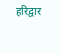हरिद्वार